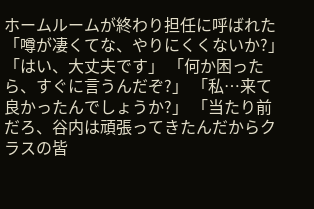ホームルームが終わり担任に呼ばれた 「噂が凄くてな、やりにくくないか?」 「はい、大丈夫です」 「何か困ったら、すぐに言うんだぞ?」 「私…来て良かったんでしょうか?」 「当たり前だろ、谷内は頑張ってきたんだからクラスの皆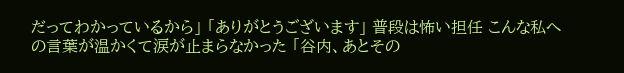だってわかっているから」 「ありがとうございます」 普段は怖い担任 こんな私への言葉が温かくて涙が止まらなかった 「谷内、あとその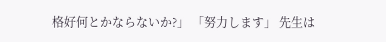格好何とかならないか?」 「努力します」 先生は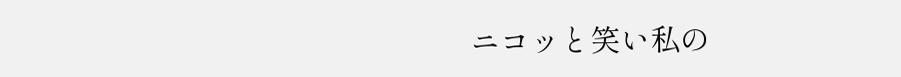ニコッと笑い私の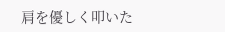肩を優しく叩いた